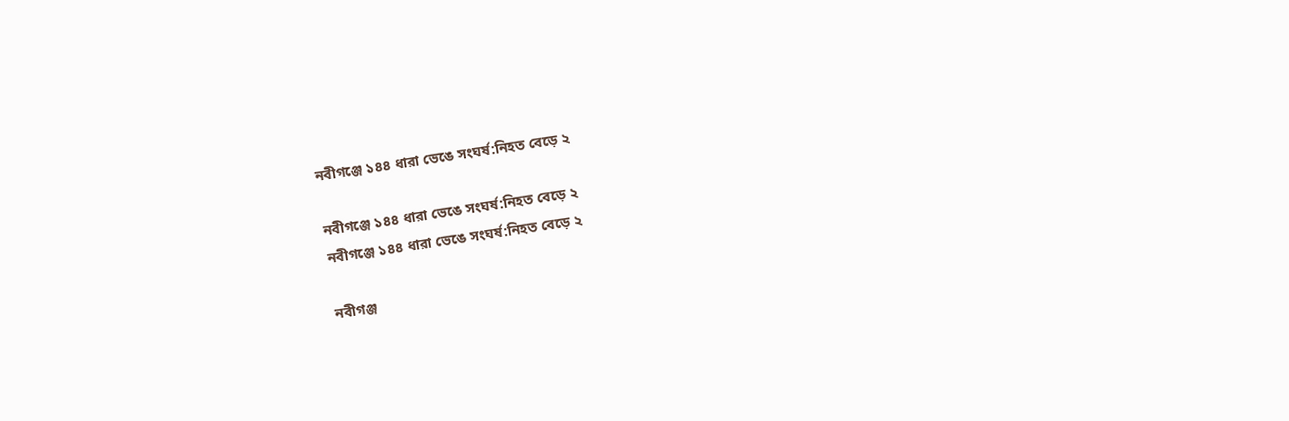নবীগঞ্জে ১৪৪ ধারা ভেঙে সংঘর্ষ:নিহত বেড়ে ২

নবীগঞ্জে ১৪৪ ধারা ভেঙে সংঘর্ষ:নিহত বেড়ে ২
নবীগঞ্জে ১৪৪ ধারা ভেঙে সংঘর্ষ:নিহত বেড়ে ২

নবীগঞ্জ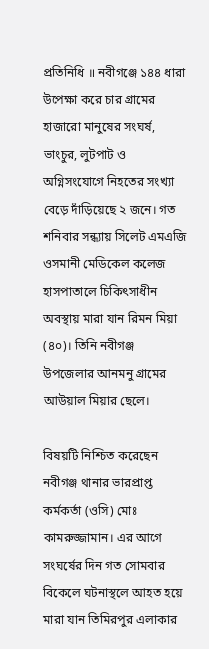প্রতিনিধি ॥ নবীগঞ্জে ১৪৪ ধারা উপেক্ষা করে চার গ্রামের হাজারো মানুষের সংঘর্ষ, ভাংচুর, লুটপাট ও অগ্নিসংযোগে নিহতের সংখ্যা বেড়ে দাঁড়িয়েছে ২ জনে। গত শনিবার সন্ধ্যায় সিলেট এমএজি ওসমানী মেডিকেল কলেজ হাসপাতালে চিকিৎসাধীন অবস্থায় মারা যান রিমন মিয়া (৪০)। তিনি নবীগঞ্জ উপজেলার আনমনু গ্রামের আউয়াল মিয়ার ছেলে।

বিষয়টি নিশ্চিত করেছেন নবীগঞ্জ থানার ভারপ্রাপ্ত কর্মকর্তা (ওসি) মোঃ কামরুজ্জামান। এর আগে সংঘর্ষের দিন গত সোমবার বিকেলে ঘটনাস্থলে আহত হয়ে মারা যান তিমিরপুর এলাকার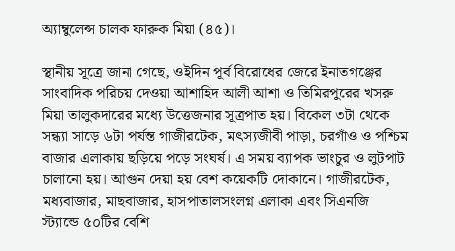অ্যাম্বুলেন্স চালক ফারুক মিয়া (৪৫)।

স্থানীয় সূত্রে জানা গেছে, ওইদিন পূর্ব বিরোধের জেরে ইনাতগঞ্জের সাংবাদিক পরিচয় দেওয়া আশাহিদ আলী আশা ও তিমিরপুরের খসরু মিয়া তালুকদারের মধ্যে উত্তেজনার সূত্রপাত হয়। বিকেল ৩টা থেকে সন্ধ্যা সাড়ে ৬টা পর্যন্ত গাজীরটেক, মৎস্যজীবী পাড়া, চরগাঁও ও পশ্চিম বাজার এলাকায় ছড়িয়ে পড়ে সংঘর্ষ। এ সময় ব্যাপক ভাংচুর ও লুটপাট চালানো হয়। আগুন দেয়া হয় বেশ কয়েকটি দোকানে। গাজীরটেক, মধ্যবাজার, মাছবাজার, হাসপাতালসংলগ্ন এলাকা এবং সিএনজি স্ট্যান্ডে ৫০টির বেশি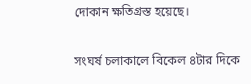দোকান ক্ষতিগ্রস্ত হয়েছে।

সংঘর্ষ চলাকালে বিকেল ৪টার দিকে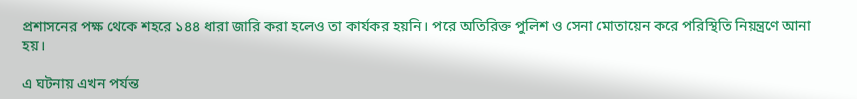প্রশাসনের পক্ষ থেকে শহরে ১৪৪ ধারা জারি করা হলেও তা কার্যকর হয়নি। পরে অতিরিক্ত পুলিশ ও সেনা মোতায়েন করে পরিস্থিতি নিয়ন্ত্রণে আনা হয়।

এ ঘটনায় এখন পর্যন্ত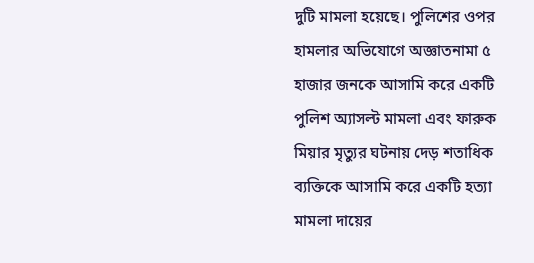দুটি মামলা হয়েছে। পুলিশের ওপর হামলার অভিযোগে অজ্ঞাতনামা ৫ হাজার জনকে আসামি করে একটি পুলিশ অ্যাসল্ট মামলা এবং ফারুক মিয়ার মৃত্যুর ঘটনায় দেড় শতাধিক ব্যক্তিকে আসামি করে একটি হত্যা মামলা দায়ের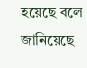হয়েছে বলে জানিয়েছে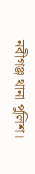নবীগঞ্জ থানা পুলিশ।